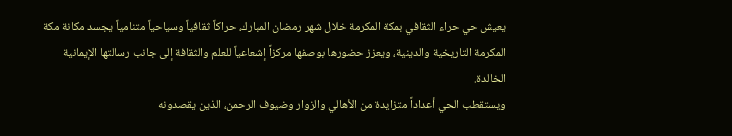يعيش حي حراء الثقافي بمكة المكرمة خلال شهر رمضان المبارك، حراكاً ثقافياً وسياحياً متنامياً يجسد مكانة مكة المكرمة التاريخية والدينية، ويعزز حضورها بوصفها مركزاً إشعاعياً للعلم والثقافة إلى جانب رسالتها الإيمانية الخالدة.
ويستقطب الحي أعداداً متزايدة من الأهالي والزوار وضيوف الرحمن، الذين يقصدونه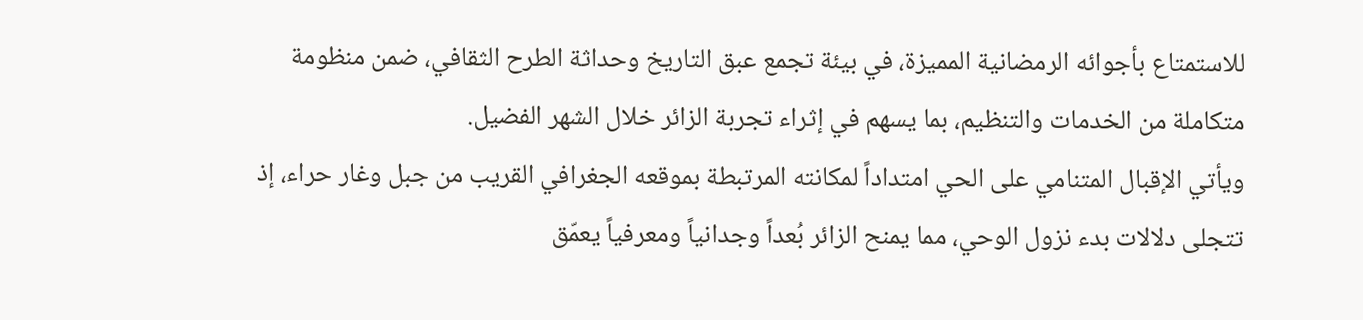للاستمتاع بأجوائه الرمضانية المميزة، في بيئة تجمع عبق التاريخ وحداثة الطرح الثقافي، ضمن منظومة متكاملة من الخدمات والتنظيم، بما يسهم في إثراء تجربة الزائر خلال الشهر الفضيل.
ويأتي الإقبال المتنامي على الحي امتداداً لمكانته المرتبطة بموقعه الجغرافي القريب من جبل وغار حراء، إذ تتجلى دلالات بدء نزول الوحي، مما يمنح الزائر بُعداً وجدانياً ومعرفياً يعمّق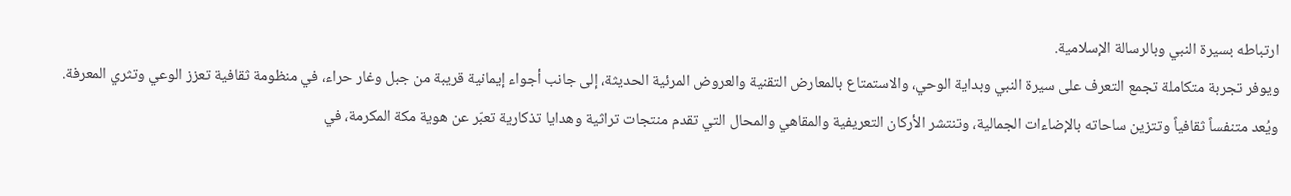ارتباطه بسيرة النبي وبالرسالة الإسلامية.
ويوفر تجربة متكاملة تجمع التعرف على سيرة النبي وبداية الوحي، والاستمتاع بالمعارض التقنية والعروض المرئية الحديثة، إلى جانب أجواء إيمانية قريبة من جبل وغار حراء، في منظومة ثقافية تعزز الوعي وتثري المعرفة.
ويُعد متنفساً ثقافياً وتتزين ساحاته بالإضاءات الجمالية، وتنتشر الأركان التعريفية والمقاهي والمحال التي تقدم منتجات تراثية وهدايا تذكارية تعبّر عن هوية مكة المكرمة، في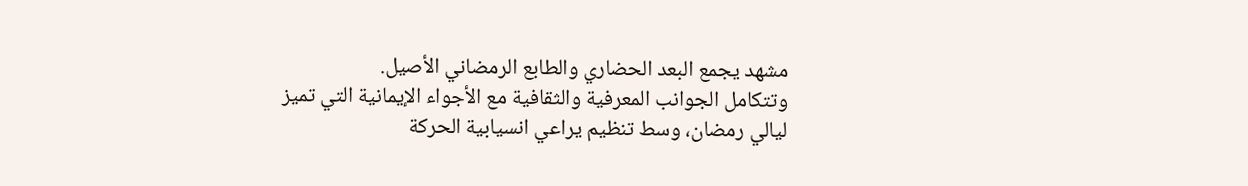مشهد يجمع البعد الحضاري والطابع الرمضاني الأصيل.
وتتكامل الجوانب المعرفية والثقافية مع الأجواء الإيمانية التي تميز ليالي رمضان، وسط تنظيم يراعي انسيابية الحركة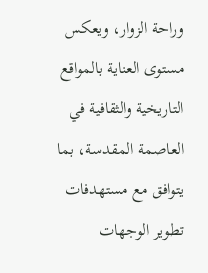وراحة الزوار، ويعكس مستوى العناية بالمواقع التاريخية والثقافية في العاصمة المقدسة، بما يتوافق مع مستهدفات تطوير الوجهات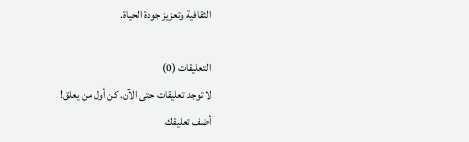الثقافية وتعزيز جودة الحياة.

التعليقات (0)
لا توجد تعليقات حتى الآن. كن أول من يعلق!
أضف تعليقك